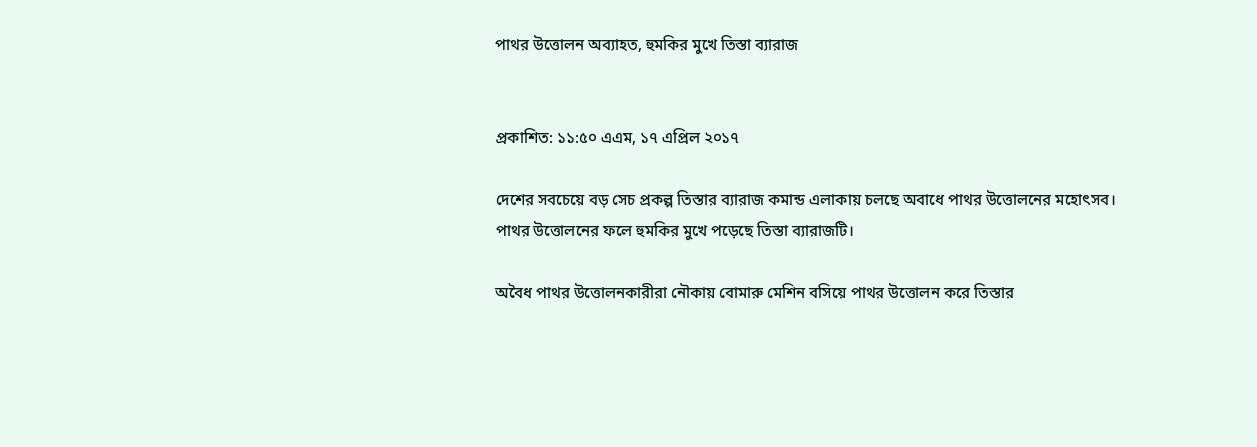পাথর উত্তোলন অব্যাহত, হুমকির মুখে তিস্তা ব্যারাজ


প্রকাশিত: ১১:৫০ এএম, ১৭ এপ্রিল ২০১৭

দেশের সবচেয়ে বড় সেচ প্রকল্প তিস্তার ব্যারাজ কমান্ড এলাকায় চলছে অবাধে পাথর উত্তোলনের মহোৎসব। পাথর উত্তোলনের ফলে হুমকির মুখে পড়েছে তিস্তা ব্যারাজটি।

অবৈধ পাথর উত্তোলনকারীরা নৌকায় বোমারু মেশিন বসিয়ে পাথর উত্তোলন করে তিস্তার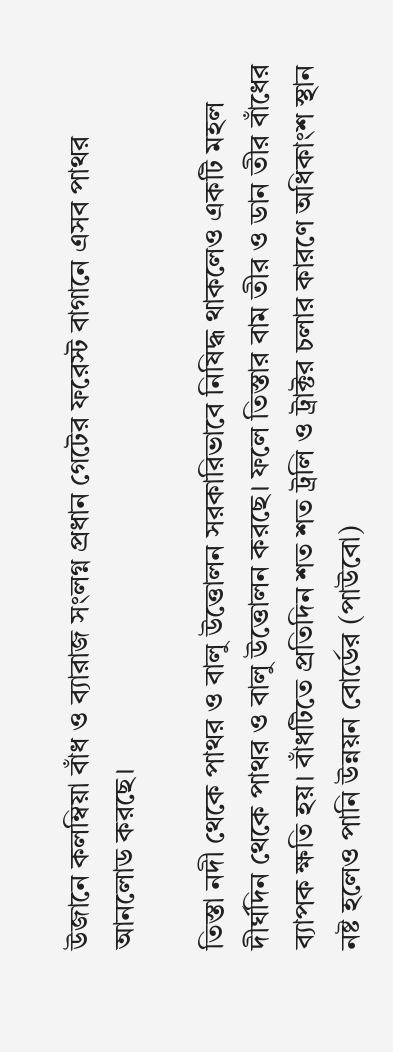উজানে কলম্বিয়া বাঁধ ও ব্যারাজ সংলগ্ন প্রধান গেটের ফরেস্ট বাগানে এসব পাথর আনলোড করছে।

তিস্তা নদী থেকে পাথর ও বালু উত্তোলন সরকারিভাবে নিষিদ্ধ থাকলেও একটি মহল দীর্ঘদিন থেকে পাথর ও বালু উত্তোলন করছে। ফলে তিস্তার বাম তীর ও ডান তীর বাঁধের ব্যাপক ক্ষতি হয়। বাঁধটিতে প্রতিদিন শত শত ট্রলি ও ট্রাক্টর চলার কারণে অধিকাংশ স্থান নষ্ট হলেও পানি উন্নয়ন বোর্ডের (পাউবো)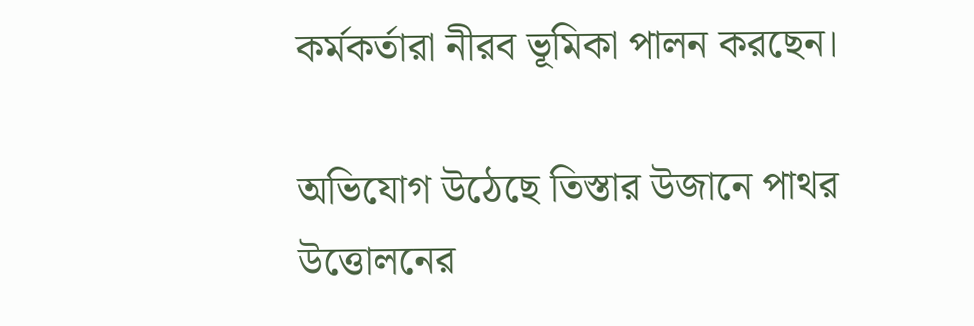কর্মকর্তারা নীরব ভূমিকা পালন করছেন।

অভিযোগ উঠেছে তিস্তার উজানে পাথর উত্তোলনের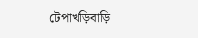টেপাখড়িবাড়ি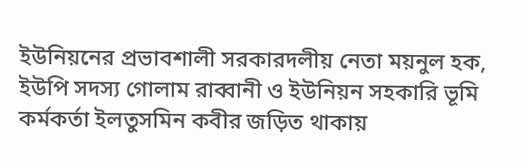ইউনিয়নের প্রভাবশালী সরকারদলীয় নেতা ময়নুল হক, ইউপি সদস্য গোলাম রাব্বানী ও ইউনিয়ন সহকারি ভূমি কর্মকর্তা ইলতুসমিন কবীর জড়িত থাকায়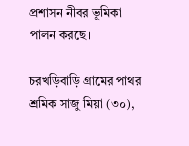প্রশাসন নীবর ভূমিকা পালন করছে।

চরখড়িবাড়ি গ্রামের পাথর শ্রমিক সাজু মিয়া (৩০),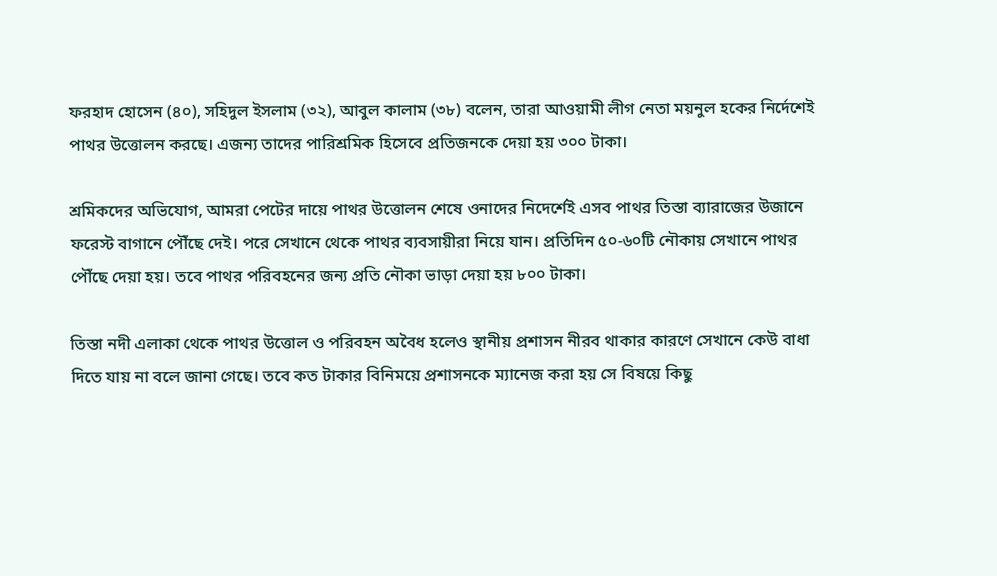ফরহাদ হোসেন (৪০), সহিদুল ইসলাম (৩২), আবুল কালাম (৩৮) বলেন, তারা আওয়ামী লীগ নেতা ময়নুল হকের নির্দেশেই পাথর উত্তোলন করছে। এজন্য তাদের পারিশ্রমিক হিসেবে প্রতিজনকে দেয়া হয় ৩০০ টাকা।

শ্রমিকদের অভিযোগ, আমরা পেটের দায়ে পাথর উত্তোলন শেষে ওনাদের নিদের্শেই এসব পাথর তিস্তা ব্যারাজের উজানে ফরেস্ট বাগানে পৌঁছে দেই। পরে সেখানে থেকে পাথর ব্যবসায়ীরা নিয়ে যান। প্রতিদিন ৫০-৬০টি নৌকায় সেখানে পাথর পৌঁছে দেয়া হয়। তবে পাথর পরিবহনের জন্য প্রতি নৌকা ভাড়া দেয়া হয় ৮০০ টাকা।

তিস্তা নদী এলাকা থেকে পাথর উত্তোল ও পরিবহন অবৈধ হলেও স্থানীয় প্রশাসন নীরব থাকার কারণে সেখানে কেউ বাধা দিতে যায় না বলে জানা গেছে। তবে কত টাকার বিনিময়ে প্রশাসনকে ম্যানেজ করা হয় সে বিষয়ে কিছু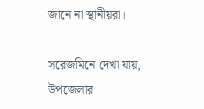জানে না স্থানীয়রা।

সরেজমিনে দেখা যায়, উপজেলার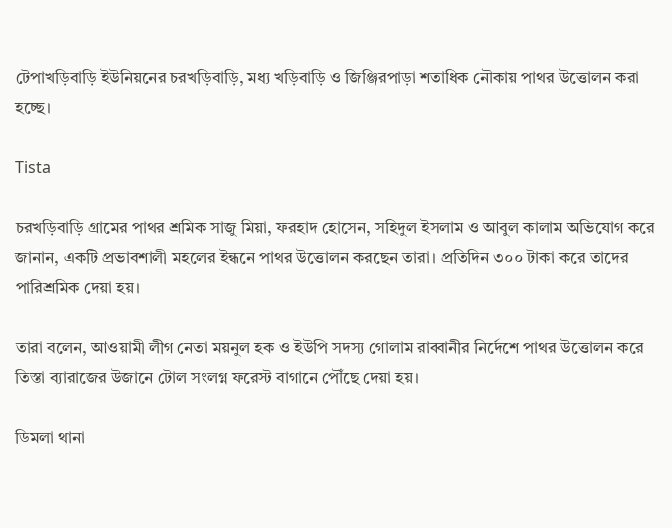টেপাখড়িবাড়ি ইউনিয়নের চরখড়িবাড়ি, মধ্য খড়িবাড়ি ও জিঞ্জিরপাড়া শতাধিক নৌকায় পাথর উত্তোলন করা হচ্ছে।

Tista

চরখড়িবাড়ি গ্রামের পাথর শ্রমিক সাজু মিয়া, ফরহাদ হোসেন, সহিদুল ইসলাম ও আবুল কালাম অভিযোগ করে জানান, একটি প্রভাবশালী মহলের ইন্ধনে পাথর উত্তোলন করছেন তারা। প্রতিদিন ৩০০ টাকা করে তাদের পারিশ্রমিক দেয়া হয়।

তারা বলেন, আওয়ামী লীগ নেতা ময়নুল হক ও ইউপি সদস্য গোলাম রাব্বানীর নির্দেশে পাথর উত্তোলন করে তিস্তা ব্যারাজের উজানে টোল সংলগ্ন ফরেস্ট বাগানে পৌঁছে দেয়া হয়।

ডিমলা থানা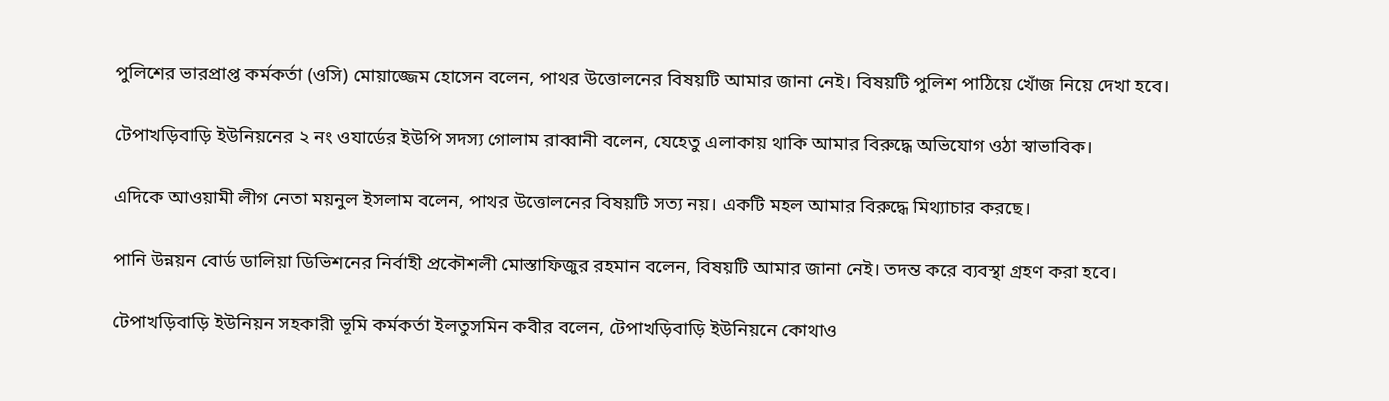পুলিশের ভারপ্রাপ্ত কর্মকর্তা (ওসি) মোয়াজ্জেম হোসেন বলেন, পাথর উত্তোলনের বিষয়টি আমার জানা নেই। বিষয়টি পুলিশ পাঠিয়ে খোঁজ নিয়ে দেখা হবে।

টেপাখড়িবাড়ি ইউনিয়নের ২ নং ওযার্ডের ইউপি সদস্য গোলাম রাব্বানী বলেন, যেহেতু এলাকায় থাকি আমার বিরুদ্ধে অভিযোগ ওঠা স্বাভাবিক।

এদিকে আওয়ামী লীগ নেতা ময়নুল ইসলাম বলেন, পাথর উত্তোলনের বিষয়টি সত্য নয়। একটি মহল আমার বিরুদ্ধে মিথ্যাচার করছে।

পানি উন্নয়ন বোর্ড ডালিয়া ডিভিশনের নির্বাহী প্রকৌশলী মোস্তাফিজুর রহমান বলেন, বিষয়টি আমার জানা নেই। তদন্ত করে ব্যবস্থা গ্রহণ করা হবে।

টেপাখড়িবাড়ি ইউনিয়ন সহকারী ভূমি কর্মকর্তা ইলতুসমিন কবীর বলেন, টেপাখড়িবাড়ি ইউনিয়নে কোথাও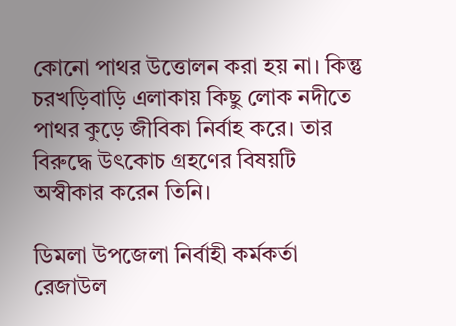কোনো পাথর উত্তোলন করা হয় না। কিন্তু চরখড়িবাড়ি এলাকায় কিছু লোক নদীতে পাথর কুড়ে জীবিকা নির্বাহ করে। তার বিরুদ্ধে উৎকোচ গ্রহণের বিষয়টি অস্বীকার করেন তিনি।

ডিমলা উপজেলা নির্বাহী কর্মকর্তা রেজাউল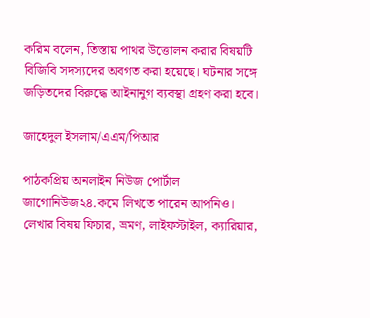করিম বলেন, তিস্তায় পাথর উত্তোলন করার বিষয়টি বিজিবি সদস্যদের অবগত করা হয়েছে। ঘটনার সঙ্গে জড়িতদের বিরুদ্ধে আইনানুগ ব্যবস্থা গ্রহণ করা হবে।

জাহেদুল ইসলাম/এএম/পিআর

পাঠকপ্রিয় অনলাইন নিউজ পোর্টাল জাগোনিউজ২৪.কমে লিখতে পারেন আপনিও। লেখার বিষয় ফিচার, ভ্রমণ, লাইফস্টাইল, ক্যারিয়ার,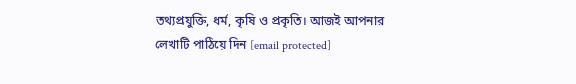তথ্যপ্রযুক্তি, ধর্ম, কৃষি ও প্রকৃতি। আজই আপনার লেখাটি পাঠিয়ে দিন [email protected]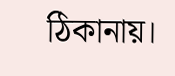ঠিকানায়।